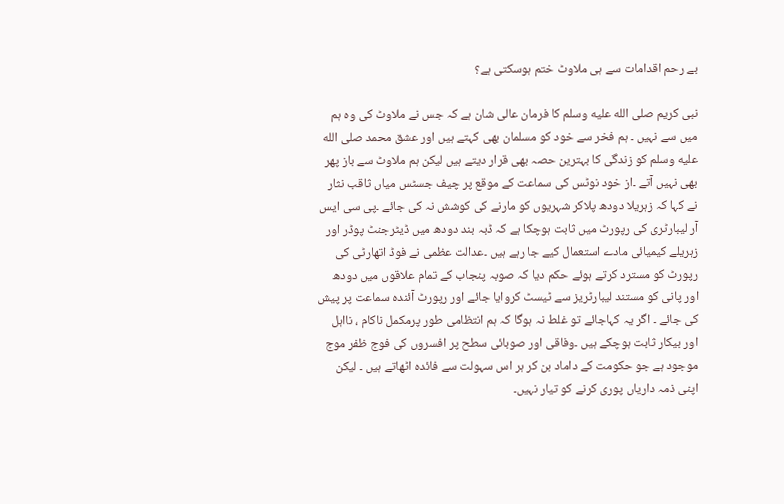بے رحم اقدامات سے ہی ملاوٹ ختم ہوسکتی ہے؟

نبی کریم صلى الله عليه وسلم کا فرمان عالی شان ہے کہ جس نے ملاوٹ کی وہ ہم میں سے نہیں ۔ ہم فخر سے خود کو مسلمان بھی کہتے ہیں اور عشق محمد صلى الله عليه وسلم کو زندگی کا بہترین حصہ بھی قرار دیتے ہیں لیکن ہم ملاوٹ سے باز پھر بھی نہیں آتے ۔از خود نوٹس کی سماعت کے موقع پر چیف جسٹس میاں ثاقب نثار نے کہا کہ زہریلا دودھ پلاکر شہریوں کو مارنے کی کوشش نہ کی جائے ۔پی سی ایس آر لیبارٹری کی رپورٹ میں ثابت ہوچکا ہے کہ ڈبہ بند دودھ میں ڈیٹرجنٹ پوڈر اور زہریلے کیمیائی مادے استعمال کیے جا رہے ہیں ۔عدالت عظمی نے فوڈ اتھارٹی کی رپورٹ کو مسترد کرتے ہوئے حکم دیا کہ صوبہ پنجاب کے تمام علاقوں میں دودھ اور پانی کو مستند لیبارٹریز سے ٹیسٹ کروایا جائے اور رپورٹ آئندہ سماعت پر پیش کی جائے ۔ اگر یہ کہاجائے تو غلط نہ ہوگا کہ ہم انتظامی طور پرمکمل ناکام ، نااہل اور بیکار ثابت ہوچکے ہیں ۔وفاقی اور صوبائی سطح پر افسروں کی فوج ظفر موج موجود ہے جو حکومت کے داماد بن کر ہر اس سہولت سے فائدہ اٹھاتے ہیں ۔ لیکن اپنی ذمہ داریاں پوری کرنے کو تیار نہیں۔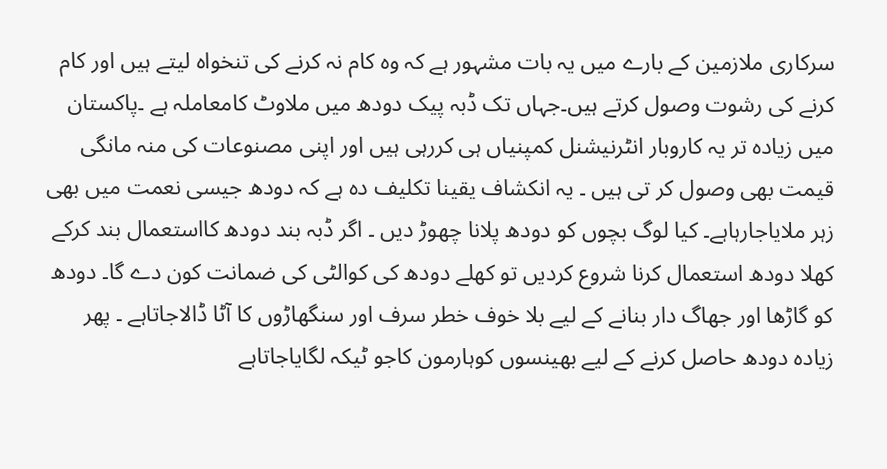سرکاری ملازمین کے بارے میں یہ بات مشہور ہے کہ وہ کام نہ کرنے کی تنخواہ لیتے ہیں اور کام کرنے کی رشوت وصول کرتے ہیں۔جہاں تک ڈبہ پیک دودھ میں ملاوٹ کامعاملہ ہے ۔پاکستان میں زیادہ تر یہ کاروبار انٹرنیشنل کمپنیاں ہی کررہی ہیں اور اپنی مصنوعات کی منہ مانگی قیمت بھی وصول کر تی ہیں ۔ یہ انکشاف یقینا تکلیف دہ ہے کہ دودھ جیسی نعمت میں بھی زہر ملایاجارہاہے۔ کیا لوگ بچوں کو دودھ پلانا چھوڑ دیں ۔ اگر ڈبہ بند دودھ کااستعمال بند کرکے کھلا دودھ استعمال کرنا شروع کردیں تو کھلے دودھ کی کوالٹی کی ضمانت کون دے گا۔ دودھ کو گاڑھا اور جھاگ دار بنانے کے لیے بلا خوف خطر سرف اور سنگھاڑوں کا آٹا ڈالاجاتاہے ۔ پھر زیادہ دودھ حاصل کرنے کے لیے بھینسوں کوہارمون کاجو ٹیکہ لگایاجاتاہے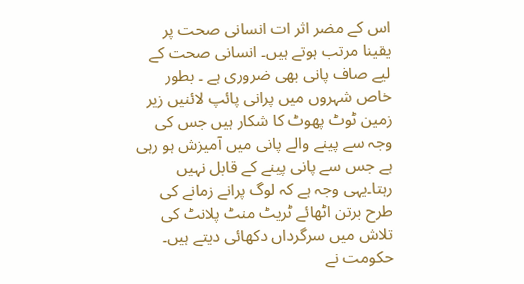اس کے مضر اثر ات انسانی صحت پر یقینا مرتب ہوتے ہیں۔ انسانی صحت کے لیے صاف پانی بھی ضروری ہے ۔ بطور خاص شہروں میں پرانی پائپ لائنیں زیر زمین ٹوٹ پھوٹ کا شکار ہیں جس کی وجہ سے پینے والے پانی میں آمیزش ہو رہی ہے جس سے پانی پینے کے قابل نہیں رہتا۔یہی وجہ ہے کہ لوگ پرانے زمانے کی طرح برتن اٹھائے ٹریٹ منٹ پلانٹ کی تلاش میں سرگرداں دکھائی دیتے ہیں۔ حکومت نے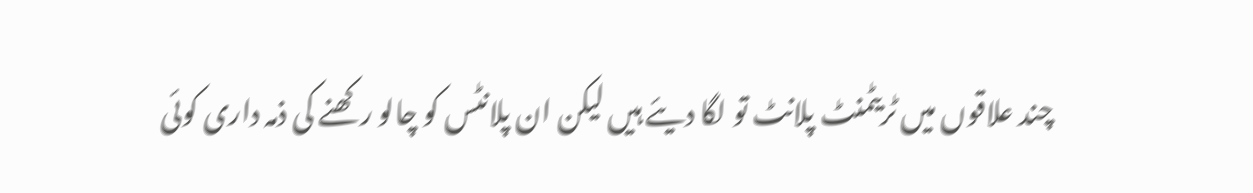چند علاقوں میں ٹریٹمنٹ پلانٹ تو لگا دیئے ہیں لیکن ان پلانٹس کو چالو رکھنے کی ذمہ داری کوئی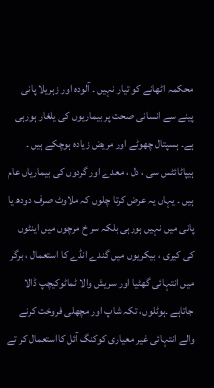محکمہ اٹھانے کو تیار نہیں ۔ آلودہ اور زہریلا پانی پینے سے انسانی صحت پر بیماریوں کی یلغار ہورہی ہے۔ ہسپتال چھوٹے اور مریض زیادہ ہوچکے ہیں ۔ ہیپاٹائٹس سی ، دل ، معدے اور گردوں کی بیماریاں عام ہیں ۔ یہاں یہ عرض کرتا چلوں کہ ملاوٹ صرف دودھ یا پانی میں نہیں ہورہی بلکہ سر خ مرچوں میں اینٹوں کی کیری ، بیکریوں میں گندے انڈے کا استعمال ، برگر میں انتہائی گھٹیا اور سریش والا ٹماٹوکیچپ ڈالا جاتاہے ۔ہوٹلوں، تکہ شاپ اور مچھلی فروخت کرنے والے انتہائی غیر معیاری کوکنگ آئل کااستعمال کر تے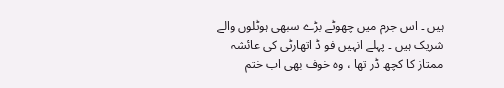ہیں ۔ اس جرم میں چھوٹے بڑے سبھی ہوٹلوں والے شریک ہیں ۔ پہلے انہیں فو ڈ اتھارٹی کی عائشہ ممتاز کا کچھ ڈر تھا ، وہ خوف بھی اب ختم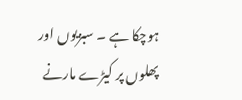ہوچکا ہے ۔ سبزیوں اور پھلوں پر کیڑے مارنے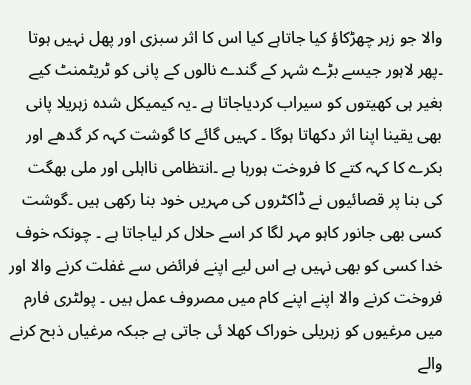والا جو زہر چھڑکاؤ کیا جاتاہے کیا اس کا اثر سبزی اور پھل نہیں ہوتا ۔پھر لاہور جیسے بڑے شہر کے گندے نالوں کے پانی کو ٹریٹمنٹ کیے بغیر ہی کھیتوں کو سیراب کردیاجاتا ہے ۔یہ کیمیکل شدہ زہریلا پانی بھی یقینا اپنا اثر دکھاتا ہوگا ۔ کہیں گائے کا گوشت کہہ کر گدھے اور بکرے کا کہہ کتے کا فروخت ہورہا ہے ۔انتظامی نااہلی اور ملی بھگت کی بنا پر قصائیوں نے ڈاکٹروں کی مہریں خود بنا رکھی ہیں ۔گوشت کسی بھی جانور کاہو مہر لگا کر اسے حلال کر لیاجاتا ہے ۔ چونکہ خوف خدا کسی کو بھی نہیں ہے اس لیے اپنے فرائض سے غفلت کرنے والا اور فروخت کرنے والا اپنے اپنے کام میں مصروف عمل ہیں ۔ پولٹری فارم میں مرغیوں کو زہریلی خوراک کھلا ئی جاتی ہے جبکہ مرغیاں ذبح کرنے والے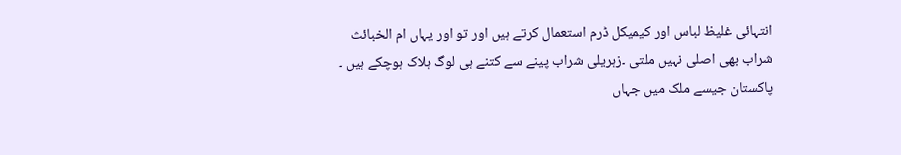انتہائی غلیظ لباس اور کیمیکل ڈرم استعمال کرتے ہیں اور تو اور یہاں ام الخبائث شراب بھی اصلی نہیں ملتی ۔زہریلی شراب پینے سے کتنے ہی لوگ ہلاک ہوچکے ہیں ۔ پاکستان جیسے ملک میں جہاں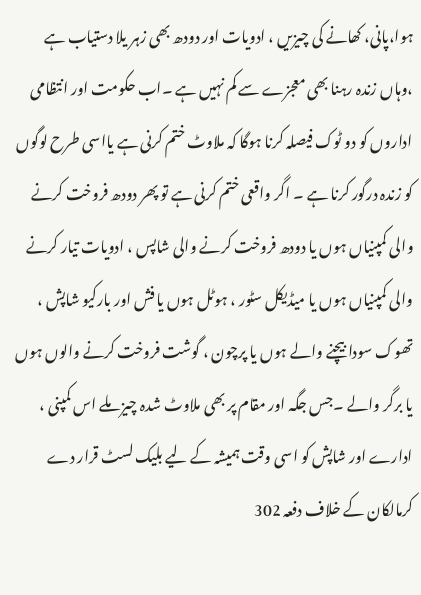ہوا،پانی، کھانے کی چیزیں ، ادویات اور دودھ بھی زہر یلا دستیاب ہے ،وہاں زندہ رہنا بھی معجزے سے کم نہیں ہے ۔اب حکومت اور انتظامی اداروں کو دو ٹوک فیصلہ کرنا ہوگا کہ ملاوٹ ختم کرنی ہے یااسی طرح لوگوں کو زندہ درگور کرنا ہے ۔ اگر واقعی ختم کرنی ہے تو پھر دودھ فروخت کرنے والی کمپنیاں ہوں یا دودھ فروخت کرنے والی شاپس ، ادویات تیار کرنے والی کمپنیاں ہوں یا میڈیکل سٹور ، ہوٹل ہوں یا فش اور بارکیو شاپش ، تھوک سودا بیچنے والے ہوں یا پرچون ، گوشت فروخت کرنے والوں ہوں یا برگر والے ۔جس جگہ اور مقام پر بھی ملاوٹ شدہ چیز ملے اس کمپنی ، ادارے اور شاپش کو اسی وقت ہمیشہ کے لیے بلیک لسٹ قرار دے کرمالکان کے خلاف دفعہ 302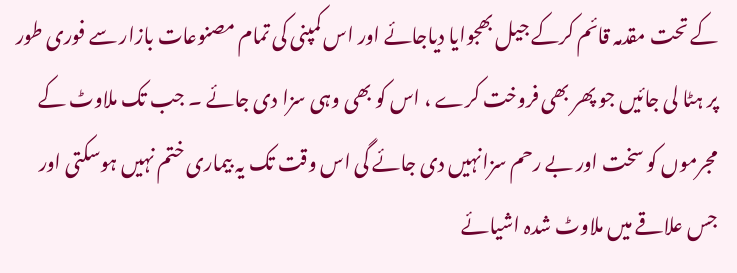کے تحت مقدمہ قائم کرکے جیل بھجوایا دیاجائے اور اس کمپنی کی تمام مصنوعات بازار سے فوری طور پر ہٹا لی جائیں جو پھر بھی فروخت کرے ، اس کو بھی وہی سزا دی جائے ۔ جب تک ملاوٹ کے مجرموں کو سخت اور بے رحم سزانہیں دی جائے گی اس وقت تک یہ بیماری ختم نہیں ہوسکتی اور جس علاقے میں ملاوٹ شدہ اشیائے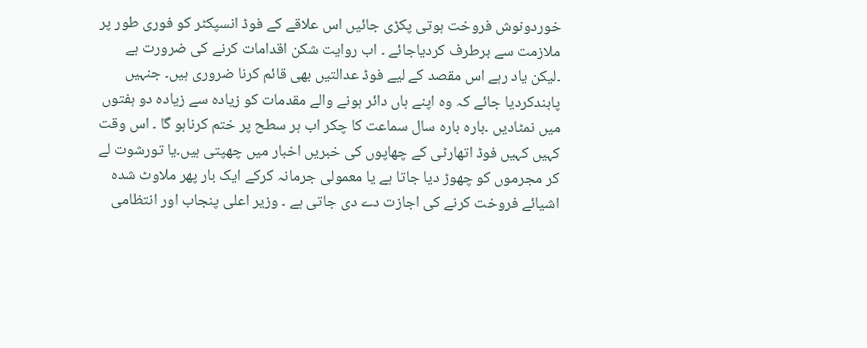خوردونوش فروخت ہوتی پکڑی جائیں اس علاقے کے فوڈ انسپکٹر کو فوری طور پر ملازمت سے برطرف کردیاجائے ۔ اب روایت شکن اقدامات کرنے کی ضرورت ہے ۔لیکن یاد رہے اس مقصد کے لیے فوڈ عدالتیں بھی قائم کرنا ضروری ہیں۔ جنہیں پابندکردیا جائے کہ وہ اپنے ہاں دائر ہونے والے مقدمات کو زیادہ سے زیادہ دو ہفتوں میں نمٹادیں ۔بارہ بارہ سال سماعت کا چکر اب ہر سطح پر ختم کرناہو گا ۔ اس وقت کہیں کہیں فوڈ اتھارٹی کے چھاپوں کی خبریں اخبار میں چھپتی ہیں۔یا تورشوت لے کر مجرموں کو چھوڑ دیا جاتا ہے یا معمولی جرمانہ کرکے ایک بار پھر ملاوٹ شدہ اشیائے فروخت کرنے کی اجازت دے دی جاتی ہے ۔ وزیر اعلی پنجاب اور انتظامی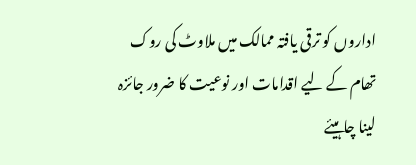اداروں کو ترقی یافتہ ممالک میں ملاوٹ کی روک تھام کے لیے اقدامات اور نوعیت کا ضرور جائزہ لینا چاہیئے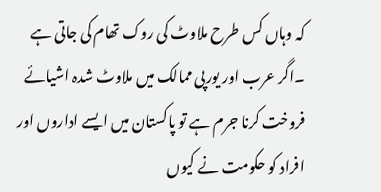کہ وہاں کس طرح ملاوٹ کی روک تھام کی جاتی ہے ۔اگر عرب اور یورپی ممالک میں ملاوٹ شدہ اشیائے فروخت کرنا جرم ہے تو پاکستان میں ایسے اداروں اور افراد کو حکومت نے کیوں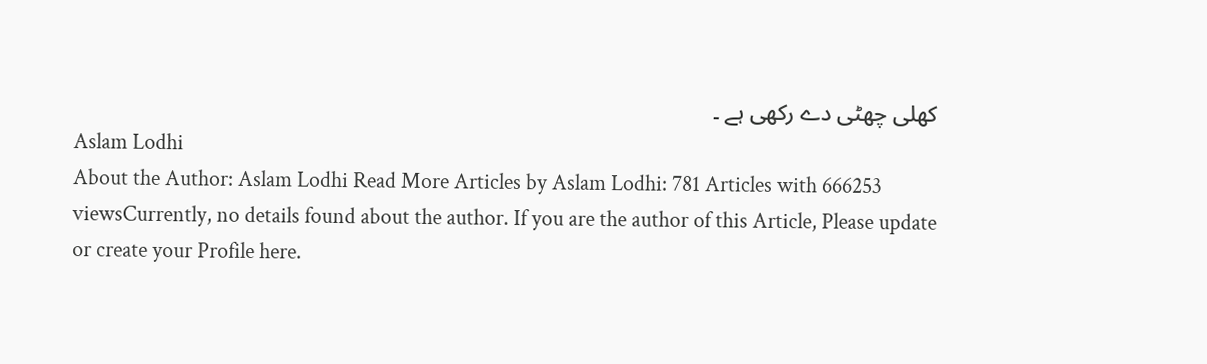کھلی چھٹی دے رکھی ہے ۔
Aslam Lodhi
About the Author: Aslam Lodhi Read More Articles by Aslam Lodhi: 781 Articles with 666253 viewsCurrently, no details found about the author. If you are the author of this Article, Please update or create your Profile here.